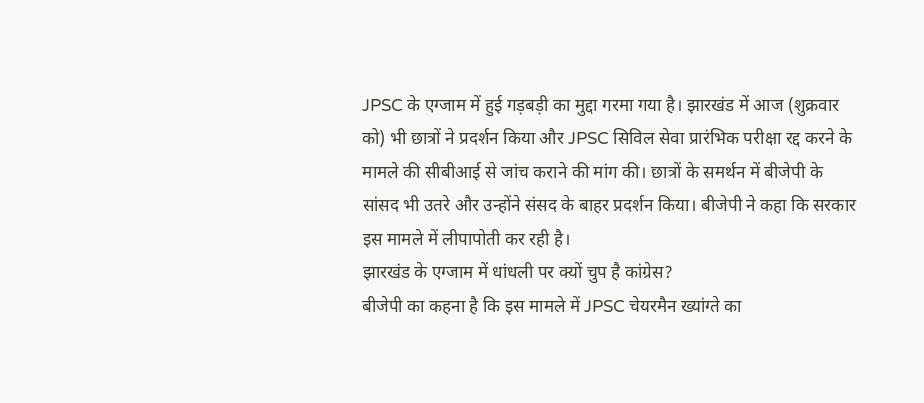JPSC के एग्जाम में हुई गड़बड़ी का मुद्दा गरमा गया है। झारखंड में आज (शुक्रवार को) भी छात्रों ने प्रदर्शन किया और JPSC सिविल सेवा प्रारंभिक परीक्षा रद्द करने के मामले की सीबीआई से जांच कराने की मांग की। छात्रों के समर्थन में बीजेपी के सांसद भी उतरे और उन्होंने संसद के बाहर प्रदर्शन किया। बीजेपी ने कहा कि सरकार इस मामले में लीपापोती कर रही है।
झारखंड के एग्जाम में धांधली पर क्यों चुप है कांग्रेस?
बीजेपी का कहना है कि इस मामले में JPSC चेयरमैन ख्यांग्ते का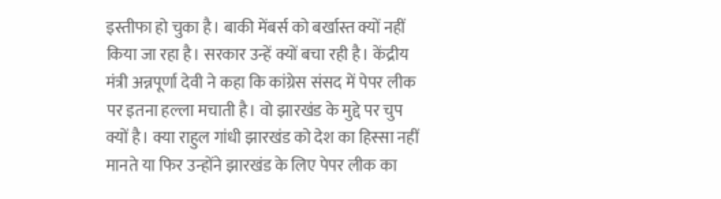इस्तीफा हो चुका है। बाकी मेंबर्स को बर्खास्त क्यों नहीं किया जा रहा है। सरकार उन्हें क्यों बचा रही है। केंद्रीय मंत्री अन्नपूर्णा देवी ने कहा कि कांग्रेस संसद में पेपर लीक पर इतना हल्ला मचाती है। वो झारखंड के मुद्दे पर चुप क्यों है। क्या राहुल गांधी झारखंड को देश का हिस्सा नहीं मानते या फिर उन्होंने झारखंड के लिए पेपर लीक का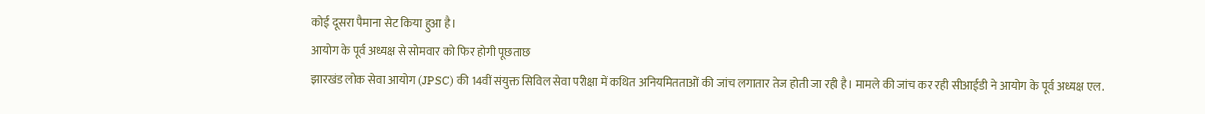कोई दूसरा पैमाना सेट किया हुआ है।
आयोग के पूर्व अध्यक्ष से सोमवार को फिर होगी पूछताछ
झारखंड लोक सेवा आयोग (JPSC) की 14वीं संयुक्त सिविल सेवा परीक्षा में कथित अनियमितताओं की जांच लगातार तेज होती जा रही है। मामले की जांच कर रही सीआईडी ने आयोग के पूर्व अध्यक्ष एल.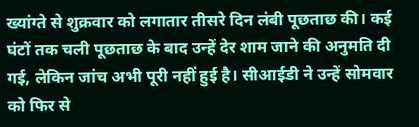ख्यांग्ते से शुक्रवार को लगातार तीसरे दिन लंबी पूछताछ की। कई घंटों तक चली पूछताछ के बाद उन्हें देर शाम जाने की अनुमति दी गई, लेकिन जांच अभी पूरी नहीं हुई है। सीआईडी ने उन्हें सोमवार को फिर से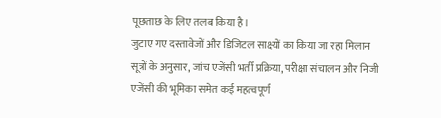पूछताछ के लिए तलब किया है।
जुटाए गए दस्तावेजों और डिजिटल साक्ष्यों का किया जा रहा मिलान
सूत्रों के अनुसार, जांच एजेंसी भर्ती प्रक्रिया, परीक्षा संचालन और निजी एजेंसी की भूमिका समेत कई महत्वपूर्ण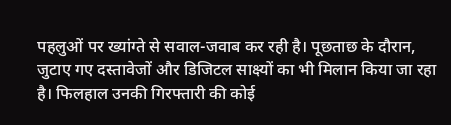पहलुओं पर ख्यांग्ते से सवाल-जवाब कर रही है। पूछताछ के दौरान, जुटाए गए दस्तावेजों और डिजिटल साक्ष्यों का भी मिलान किया जा रहा है। फिलहाल उनकी गिरफ्तारी की कोई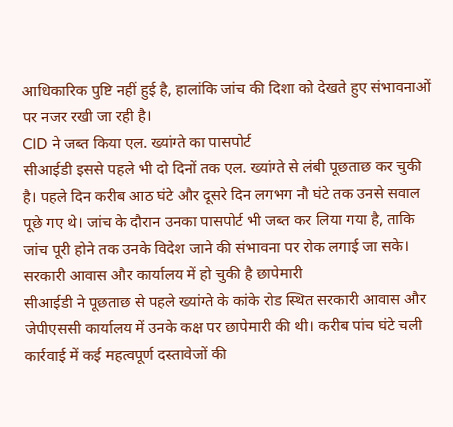आधिकारिक पुष्टि नहीं हुई है, हालांकि जांच की दिशा को देखते हुए संभावनाओं पर नजर रखी जा रही है।
CID ने जब्त किया एल. ख्यांग्ते का पासपोर्ट
सीआईडी इससे पहले भी दो दिनों तक एल. ख्यांग्ते से लंबी पूछताछ कर चुकी है। पहले दिन करीब आठ घंटे और दूसरे दिन लगभग नौ घंटे तक उनसे सवाल पूछे गए थे। जांच के दौरान उनका पासपोर्ट भी जब्त कर लिया गया है, ताकि जांच पूरी होने तक उनके विदेश जाने की संभावना पर रोक लगाई जा सके।
सरकारी आवास और कार्यालय में हो चुकी है छापेमारी
सीआईडी ने पूछताछ से पहले ख्यांग्ते के कांके रोड स्थित सरकारी आवास और जेपीएससी कार्यालय में उनके कक्ष पर छापेमारी की थी। करीब पांच घंटे चली कार्रवाई में कई महत्वपूर्ण दस्तावेजों की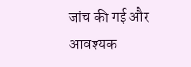जांच की गई और आवश्यक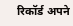रिकॉर्ड अपने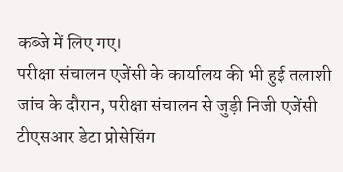कब्जे में लिए गए।
परीक्षा संचालन एजेंसी के कार्यालय की भी हुई तलाशी
जांच के दौरान, परीक्षा संचालन से जुड़ी निजी एजेंसी टीएसआर डेटा प्रोसेसिंग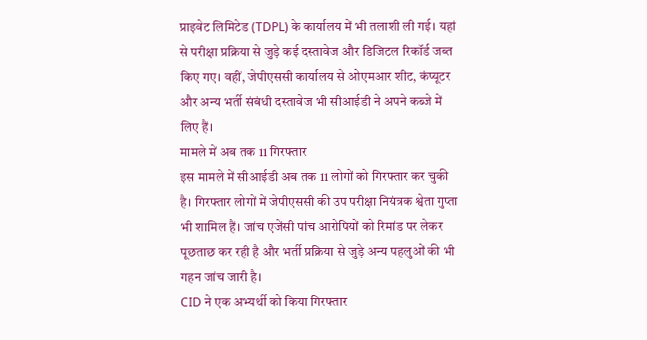प्राइवेट लिमिटेड (TDPL) के कार्यालय में भी तलाशी ली गई। यहां से परीक्षा प्रक्रिया से जुड़े कई दस्तावेज और डिजिटल रिकॉर्ड जब्त किए गए। वहीं, जेपीएससी कार्यालय से ओएमआर शीट, कंप्यूटर और अन्य भर्ती संबंधी दस्तावेज भी सीआईडी ने अपने कब्जे में लिए हैं।
मामले में अब तक 11 गिरफ्तार
इस मामले में सीआईडी अब तक 11 लोगों को गिरफ्तार कर चुकी है। गिरफ्तार लोगों में जेपीएससी की उप परीक्षा नियंत्रक श्वेता गुप्ता भी शामिल हैं। जांच एजेंसी पांच आरोपियों को रिमांड पर लेकर पूछताछ कर रही है और भर्ती प्रक्रिया से जुड़े अन्य पहलुओं की भी गहन जांच जारी है।
CID ने एक अभ्यर्थी को किया गिरफ्तार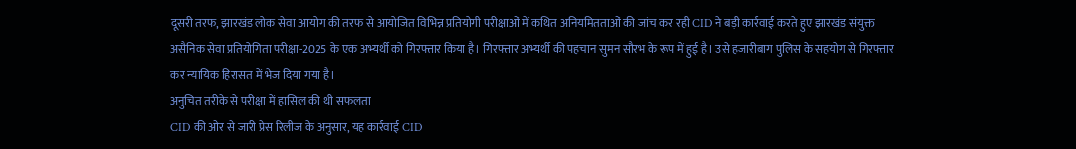दूसरी तरफ, झारखंड लोक सेवा आयोग की तरफ से आयोजित विभिन्न प्रतियोगी परीक्षाओं में कथित अनियमितताओं की जांच कर रही CID ने बड़ी कार्रवाई करते हुए झारखंड संयुक्त असैनिक सेवा प्रतियोगिता परीक्षा-2025 के एक अभ्यर्थी को गिरफ्तार किया है। गिरफ्तार अभ्यर्थी की पहचान सुमन सौरभ के रूप में हुई है। उसे हजारीबाग पुलिस के सहयोग से गिरफ्तार कर न्यायिक हिरासत में भेज दिया गया है।
अनुचित तरीके से परीक्षा में हासिल की थी सफलता
CID की ओर से जारी प्रेस रिलीज के अनुसार, यह कार्रवाई CID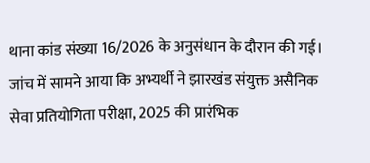थाना कांड संख्या 16/2026 के अनुसंधान के दौरान की गई। जांच में सामने आया कि अभ्यर्थी ने झारखंड संयुक्त असैनिक सेवा प्रतियोगिता परीक्षा, 2025 की प्रारंभिक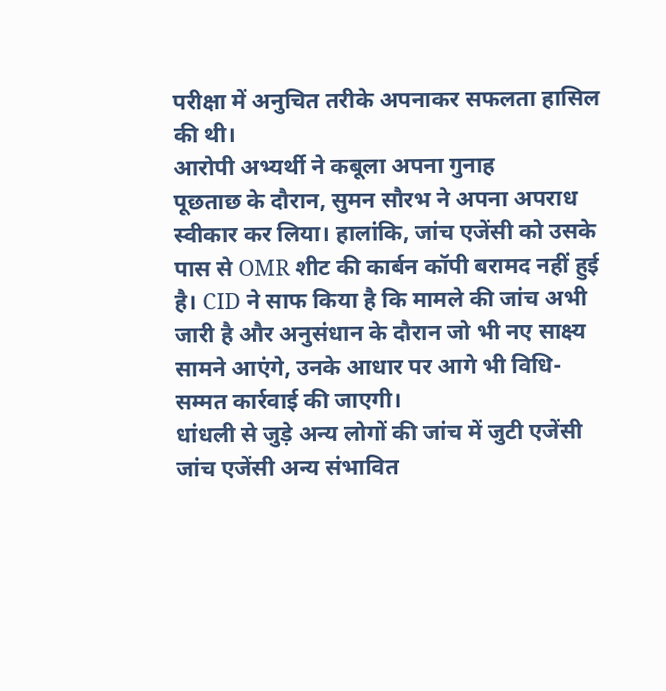परीक्षा में अनुचित तरीके अपनाकर सफलता हासिल की थी।
आरोपी अभ्यर्थी ने कबूला अपना गुनाह
पूछताछ के दौरान, सुमन सौरभ ने अपना अपराध स्वीकार कर लिया। हालांकि, जांच एजेंसी को उसके पास से OMR शीट की कार्बन कॉपी बरामद नहीं हुई है। CID ने साफ किया है कि मामले की जांच अभी जारी है और अनुसंधान के दौरान जो भी नए साक्ष्य सामने आएंगे, उनके आधार पर आगे भी विधि-सम्मत कार्रवाई की जाएगी।
धांधली से जुड़े अन्य लोगों की जांच में जुटी एजेंसी
जांच एजेंसी अन्य संभावित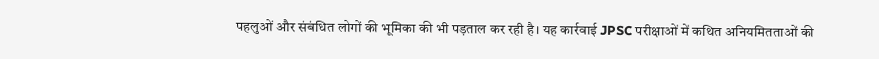पहलुओं और संबंधित लोगों की भूमिका की भी पड़ताल कर रही है। यह कार्रवाई JPSC परीक्षाओं में कथित अनियमितताओं की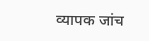व्यापक जांच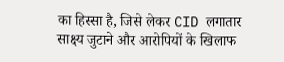का हिस्सा है, जिसे लेकर CID लगातार साक्ष्य जुटाने और आरोपियों के खिलाफ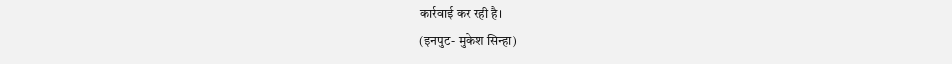कार्रवाई कर रही है।
(इनपुट- मुकेश सिन्हा)